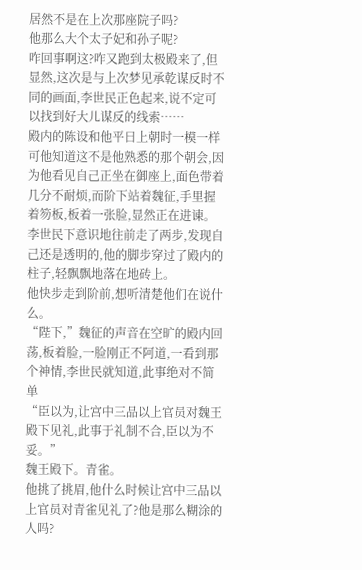居然不是在上次那座院子吗?
他那么大个太子妃和孙子呢?
咋回事啊这?咋又跑到太极殿来了,但显然,这次是与上次梦见承乾谋反时不同的画面,李世民正色起来,说不定可以找到好大儿谋反的线索……
殿内的陈设和他平日上朝时一模一样
可他知道这不是他熟悉的那个朝会,因为他看见自己正坐在御座上,面色带着几分不耐烦,而阶下站着魏征,手里握着笏板,板着一张脸,显然正在进谏。
李世民下意识地往前走了两步,发现自己还是透明的,他的脚步穿过了殿内的柱子,轻飘飘地落在地砖上。
他快步走到阶前,想听清楚他们在说什么。
“陛下,”魏征的声音在空旷的殿内回荡,板着脸,一脸刚正不阿道,一看到那个神情,李世民就知道,此事绝对不简单
“臣以为,让宫中三品以上官员对魏王殿下见礼,此事于礼制不合,臣以为不妥。”
魏王殿下。青雀。
他挑了挑眉,他什么时候让宫中三品以上官员对青雀见礼了?他是那么糊涂的人吗?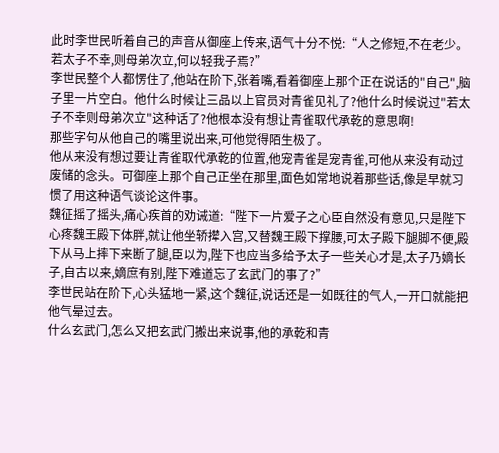此时李世民听着自己的声音从御座上传来,语气十分不悦:“人之修短,不在老少。若太子不幸,则母弟次立,何以轻我子焉?”
李世民整个人都愣住了,他站在阶下,张着嘴,看着御座上那个正在说话的"自己",脑子里一片空白。他什么时候让三品以上官员对青雀见礼了?他什么时候说过"若太子不幸则母弟次立"这种话了?他根本没有想让青雀取代承乾的意思啊!
那些字句从他自己的嘴里说出来,可他觉得陌生极了。
他从来没有想过要让青雀取代承乾的位置,他宠青雀是宠青雀,可他从来没有动过废储的念头。可御座上那个自己正坐在那里,面色如常地说着那些话,像是早就习惯了用这种语气谈论这件事。
魏征摇了摇头,痛心疾首的劝诫道:“陛下一片爱子之心臣自然没有意见,只是陛下心疼魏王殿下体胖,就让他坐轿撵入宫,又替魏王殿下撑腰,可太子殿下腿脚不便,殿下从马上摔下来断了腿,臣以为,陛下也应当多给予太子一些关心才是,太子乃嫡长子,自古以来,嫡庶有别,陛下难道忘了玄武门的事了?”
李世民站在阶下,心头猛地一紧,这个魏征,说话还是一如既往的气人,一开口就能把他气晕过去。
什么玄武门,怎么又把玄武门搬出来说事,他的承乾和青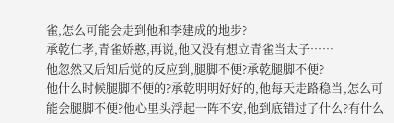雀,怎么可能会走到他和李建成的地步?
承乾仁孝,青雀娇憨,再说,他又没有想立青雀当太子……
他忽然又后知后觉的反应到,腿脚不便?承乾腿脚不便?
他什么时候腿脚不便的?承乾明明好好的,他每天走路稳当,怎么可能会腿脚不便?他心里头浮起一阵不安,他到底错过了什么?有什么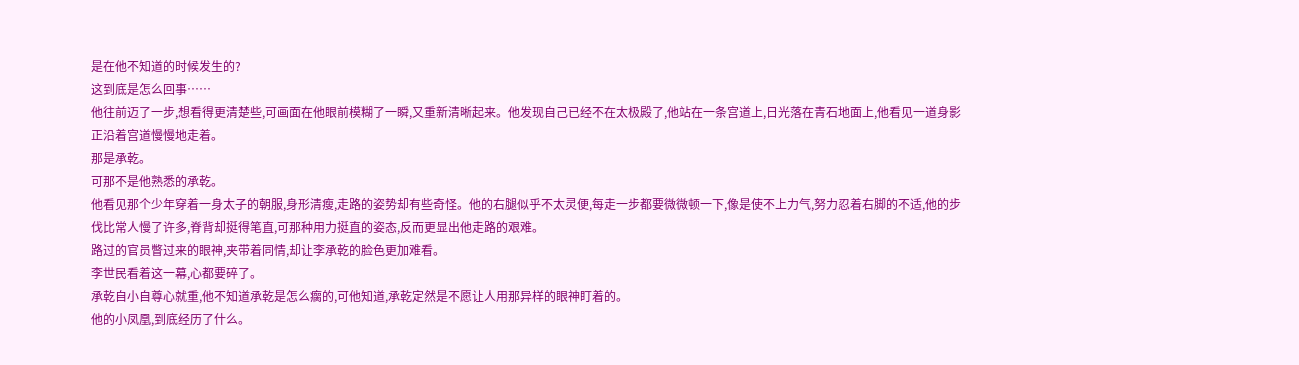是在他不知道的时候发生的?
这到底是怎么回事……
他往前迈了一步,想看得更清楚些,可画面在他眼前模糊了一瞬,又重新清晰起来。他发现自己已经不在太极殿了,他站在一条宫道上,日光落在青石地面上,他看见一道身影正沿着宫道慢慢地走着。
那是承乾。
可那不是他熟悉的承乾。
他看见那个少年穿着一身太子的朝服,身形清瘦,走路的姿势却有些奇怪。他的右腿似乎不太灵便,每走一步都要微微顿一下,像是使不上力气,努力忍着右脚的不适,他的步伐比常人慢了许多,脊背却挺得笔直,可那种用力挺直的姿态,反而更显出他走路的艰难。
路过的官员瞥过来的眼神,夹带着同情,却让李承乾的脸色更加难看。
李世民看着这一幕,心都要碎了。
承乾自小自尊心就重,他不知道承乾是怎么瘸的,可他知道,承乾定然是不愿让人用那异样的眼神盯着的。
他的小凤凰,到底经历了什么。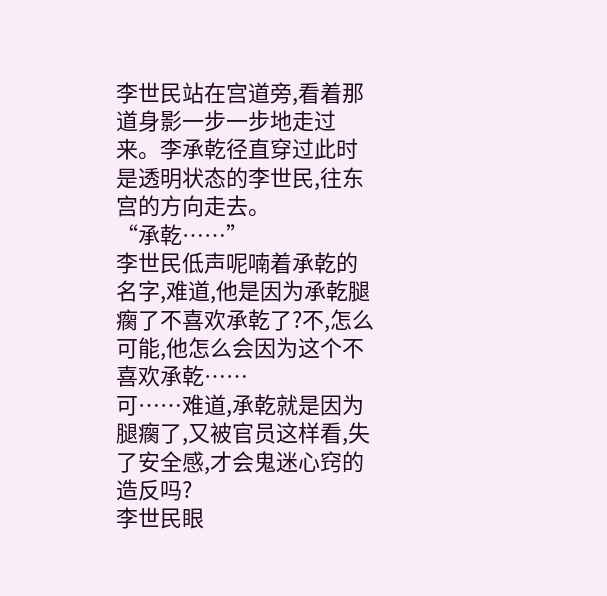李世民站在宫道旁,看着那道身影一步一步地走过来。李承乾径直穿过此时是透明状态的李世民,往东宫的方向走去。
“承乾……”
李世民低声呢喃着承乾的名字,难道,他是因为承乾腿瘸了不喜欢承乾了?不,怎么可能,他怎么会因为这个不喜欢承乾……
可……难道,承乾就是因为腿瘸了,又被官员这样看,失了安全感,才会鬼迷心窍的造反吗?
李世民眼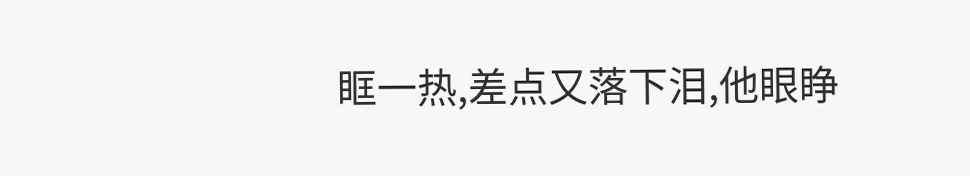眶一热,差点又落下泪,他眼睁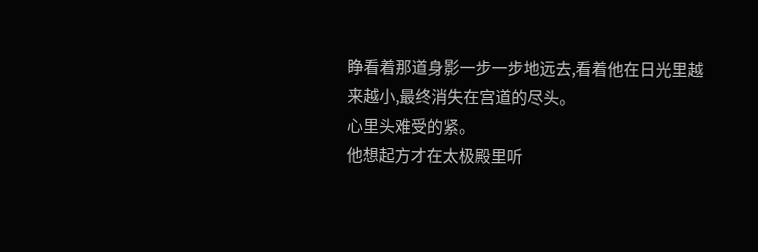睁看着那道身影一步一步地远去,看着他在日光里越来越小,最终消失在宫道的尽头。
心里头难受的紧。
他想起方才在太极殿里听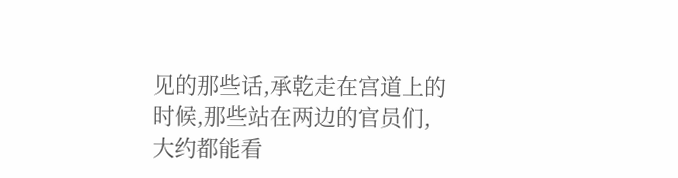见的那些话,承乾走在宫道上的时候,那些站在两边的官员们,大约都能看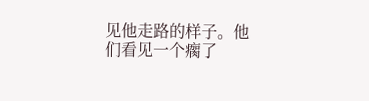见他走路的样子。他们看见一个瘸了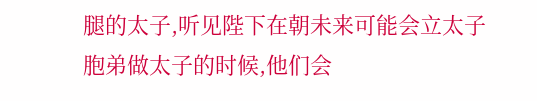腿的太子,听见陛下在朝未来可能会立太子胞弟做太子的时候,他们会